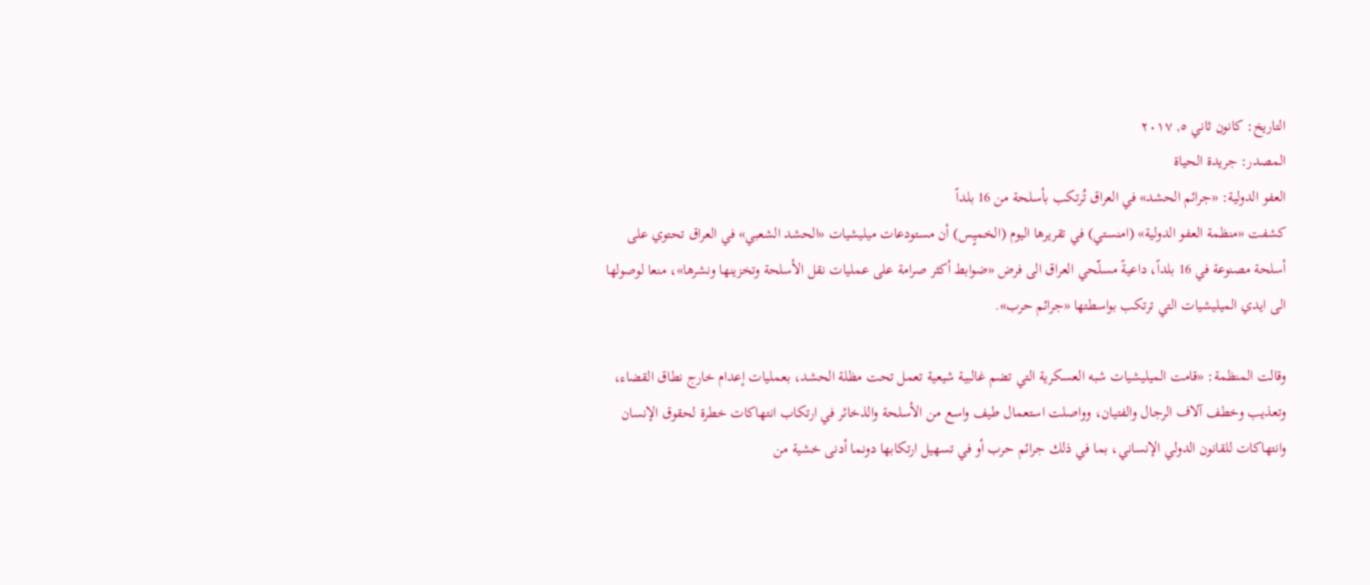التاريخ: كانون ثاني ٥, ٢٠١٧
المصدر: جريدة الحياة
العفو الدولية: «جرائم الحشد» في العراق تُرتكب بأسلحة من 16 بلداً
كشفت «منظمة العفو الدولية» (امنستي) في تقريرها اليوم (الخميٍس) أن مستودعات ميليشيات «الحشد الشعبي» في العراق تحتوي على أسلحة مصنوعة في 16 بلداً، داعيةً مسلّحي العراق الى فرض «ضوابط أكثر صرامة على عمليات نقل الأسلحة وتخزينها ونشرها»، منعا لوصولها الى ايدي الميليشيات التي ترتكب بواسطتها «جرائم حرب».

وقالت المنظمة: «قامت الميليشيات شبه العسكرية التي تضم غالبية شيعية تعمل تحت مظلة الحشد، بعمليات إعدام خارج نطاق القضاء، وتعذيب وخطف آلاف الرجال والفتيان، وواصلت استعمال طيف واسع من الأسلحة والذخائر في ارتكاب انتهاكات خطرة لحقوق الإنسان وانتهاكات للقانون الدولي الإنساني، بما في ذلك جرائم حرب أو في تسهيل ارتكابها دونما أدنى خشية من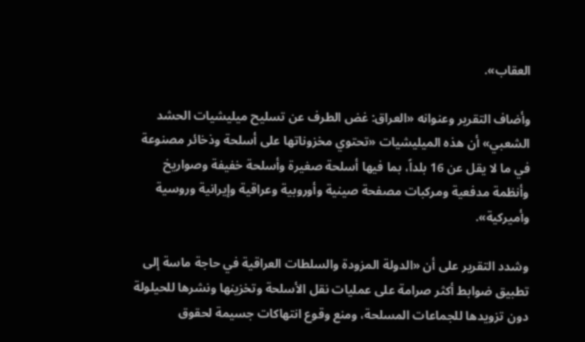العقاب».

وأضاف التقرير وعنوانه «العراق: غض الطرف عن تسليح ميليشيات الحشد الشعبي» أن هذه الميليشيات «تحتوي مخزوناتها على أسلحة وذخائر مصنوعة في ما لا يقل عن 16 بلداً، بما فيها أسلحة صغيرة وأسلحة خفيفة وصواريخ وأنظمة مدفعية ومركبات مصفحة صينية وأوروبية وعراقية وإيرانية وروسية وأميركية».

وشدد التقرير على أن «الدولة المزودة والسلطات العراقية في حاجة ماسة إلى تطبيق ضوابط أكثر صرامة على عمليات نقل الأسلحة وتخزينها ونشرها للحيلولة دون تزويدها للجماعات المسلحة، ومنع وقوع انتهاكات جسيمة لحقوق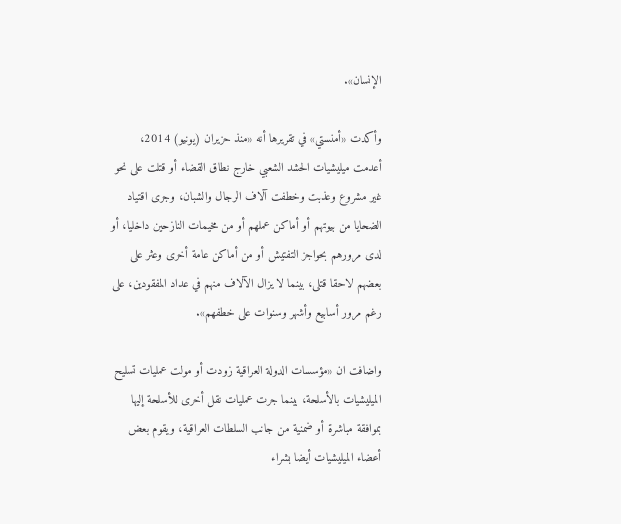الإنسان».

وأكدت «أمنستي» في تقريرها أنه «منذ حزيران (يونيو) 2014، أعدمت ميليشيات الحشد الشعبي خارج نطاق القضاء أو قتلت على نحو غير مشروع وعذبت وخطفت آلاف الرجال والشبان، وجرى اقتياد الضحايا من بيوتهم أو أماكن عملهم أو من مخيمات النازحين داخليا، أو لدى مرورهم بحواجز التفتيش أو من أماكن عامة أخرى وعثر على بعضهم لاحقا قتلى، بينما لا يزال الآلاف منهم في عداد المفقودين، على رغم مرور أسابيع وأشهر وسنوات على خطفهم».

واضافت ان «مؤسسات الدولة العراقية زودت أو مولت عمليات تسليح الميليشيات بالأسلحة، بينما جرت عمليات نقل أخرى للأسلحة إليها بموافقة مباشرة أو ضمنية من جانب السلطات العراقية، ويقوم بعض أعضاء الميليشيات أيضا بشراء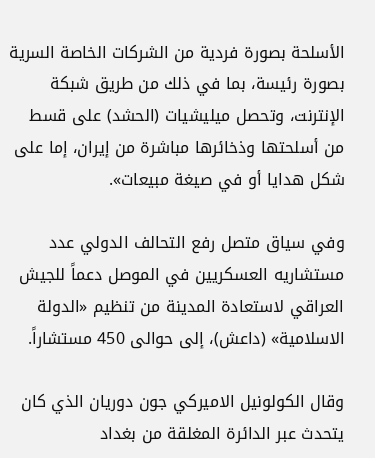الأسلحة بصورة فردية من الشركات الخاصة السرية بصورة رئيسة، بما في ذلك من طريق شبكة الإنترنت، وتحصل ميليشيات (الحشد) على قسط من أسلحتها وذخائرها مباشرة من إيران، إما على شكل هدايا أو في صيغة مبيعات».

وفي سياق متصل رفع التحالف الدولي عدد مستشاريه العسكريين في الموصل دعماً للجيش العراقي لاستعادة المدينة من تنظيم «الدولة الاسلامية» (داعش)، إلى حوالى 450 مستشاراً.

وقال الكولونيل الاميركي جون دوريان الذي كان يتحدث عبر الدائرة المغلقة من بغداد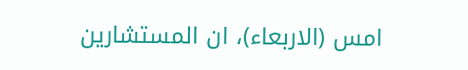امس (الاربعاء)، ان المستشارين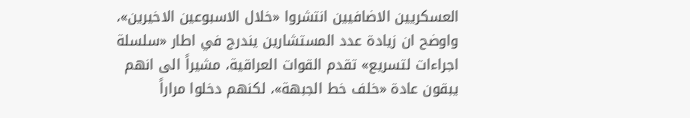العسكريين الاضافيين انتشروا «خلال الاسبوعين الاخيرين»، واوضح ان زيادة عدد المستشارين يندرج في اطار «سلسلة اجراءات لتسريع» تقدم القوات العراقية، مشيراً الى انهم يبقون عادة «خلف خط الجبهة»، لكنهم دخلوا مراراً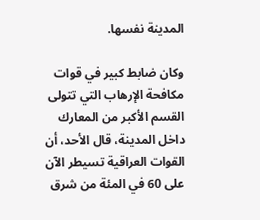المدينة نفسها.

وكان ضابط كبير في قوات مكافحة الإرهاب التي تتولى القسم الأكبر من المعارك داخل المدينة، قال الأحد، أن القوات العراقية تسيطر الآن على 60 في المئة من شرق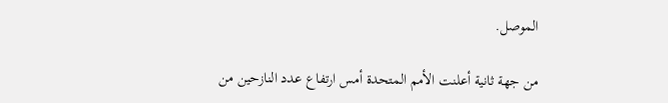الموصل.

من جهة ثانية أعلنت الأمم المتحدة أمس ارتفاع عدد النازحين من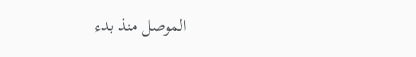الموصل منذ بدء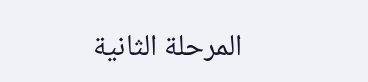المرحلة الثانية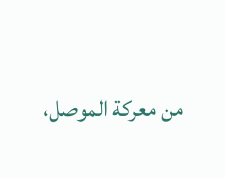من معركة الموصل،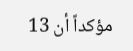مؤكداً أن 13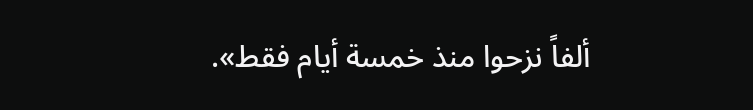ألفاً نزحوا منذ خمسة أيام فقط».